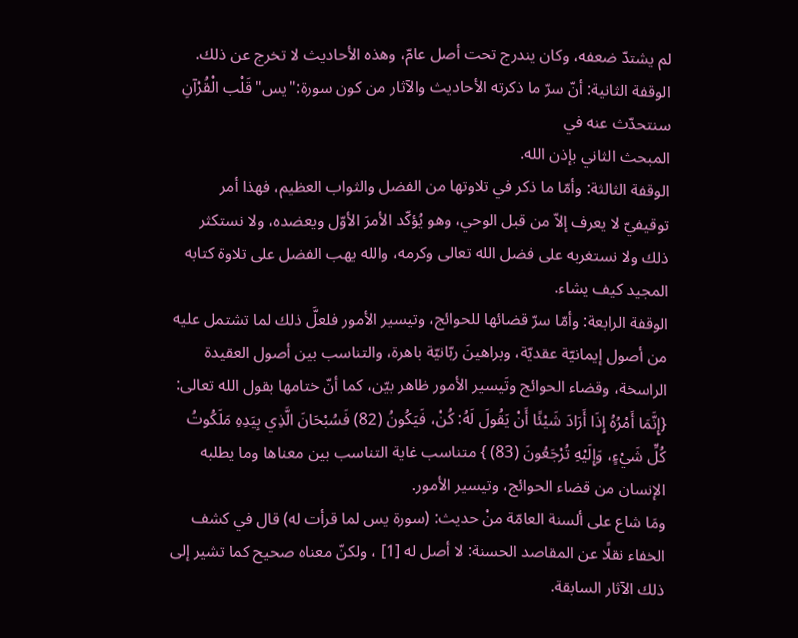لم يشتدّ ضعفه، وكان يندرج تحت أصل عامّ، وهذه الأحاديث لا تخرج عن ذلك.
الوقفة الثانية: أنّ سرّ ما ذكرته الأحاديث والآثار من كون سورة:"يس"قَلْب الْقُرْآنِ سنتحدّث عنه في
المبحث الثاني بإذن الله.
الوقفة الثالثة: وأمّا ما ذكر في تلاوتها من الفضل والثواب العظيم، فهذا أمر توقيفيّ لا يعرف إلاّ من قبل الوحي، وهو يُؤكّد الأمرَ الأوّل ويعضده، ولا نستكثر ذلك ولا نستغربه على فضل الله تعالى وكرمه، والله يهب الفضل على تلاوة كتابه المجيد كيف يشاء.
الوقفة الرابعة: وأمّا سرّ قضائها للحوائج، وتيسير الأمور فلعلَّ ذلك لما تشتمل عليه من أصول إيمانيّة عقديّة، وبراهينَ ربّانيّة باهرة، والتناسب بين أصول العقيدة الراسخة، وقضاء الحوائج وتَيسير الأمور ظاهر بيّن، كما أنّ ختامها بقول الله تعالى: {إِنَّمَا أَمْرُهُ إِذَا أَرَادَ شَيْئًا أَنْ يَقُولَ لَهُ: كُنْ، فَيَكُونُ (82) فَسُبْحَانَ الَّذِي بِيَدِهِ مَلَكُوتُ كُلِّ شَيْءٍ، وَإِلَيْهِ تُرْجَعُونَ (83) } متناسب غاية التناسب بين معناها وما يطلبه الإنسان من قضاء الحوائج، وتيسير الأمور.
ومَا شاع على ألسنة العامّة منْ حديث: (سورة يس لما قرأت له) قال في كشف الخفاء نقلًا عن المقاصد الحسنة: لا أصل له [1] ، ولكنّ معناه صحيح كما تشير إلى ذلك الآثار السابقة.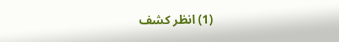(1) انظر كشف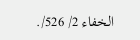الخفاء 2/ 526/.